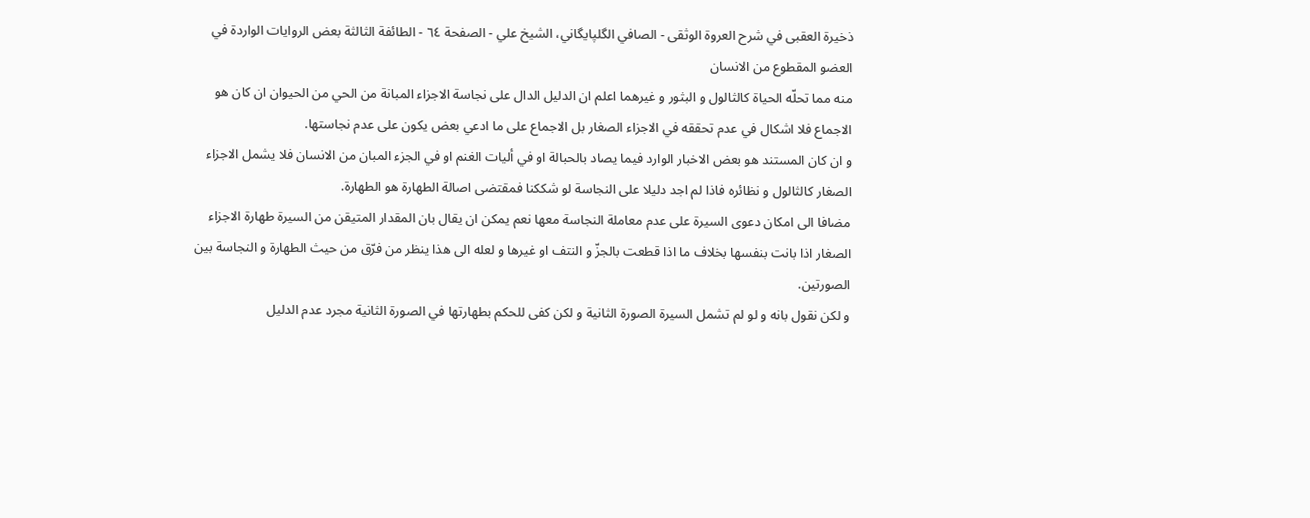ذخيرة العقبى في شرح العروة الوثقى - الصافي الگلپايگاني، الشيخ علي - الصفحة ٦٤ - الطائفة الثالثة بعض الروايات الواردة في العضو المقطوع من الانسان
منه مما تحلّه الحياة كالثالول و البثور و غيرهما اعلم ان الدليل الدال على نجاسة الاجزاء المبانة من الحي من الحيوان ان كان هو الاجماع فلا اشكال في عدم تحققه في الاجزاء الصغار بل الاجماع على ما ادعي بعض يكون على عدم نجاستها.
و ان كان المستند هو بعض الاخبار الوارد فيما يصاد بالحبالة او في أليات الغنم او في الجزء المبان من الانسان فلا يشمل الاجزاء الصغار كالثالول و نظائره فاذا لم اجد دليلا على النجاسة لو شككنا فمقتضى اصالة الطهارة هو الطهارة.
مضافا الى امكان دعوى السيرة على عدم معاملة النجاسة معها نعم يمكن ان يقال بان المقدار المتيقن من السيرة طهارة الاجزاء الصغار اذا بانت بنفسها بخلاف ما اذا قطعت بالجزّ و النتف او غيرها و لعله الى هذا ينظر من فرّق من حيث الطهارة و النجاسة بين الصورتين.
و لكن نقول بانه و لو لم تشمل السيرة الصورة الثانية و لكن كفى للحكم بطهارتها في الصورة الثانية مجرد عدم الدليل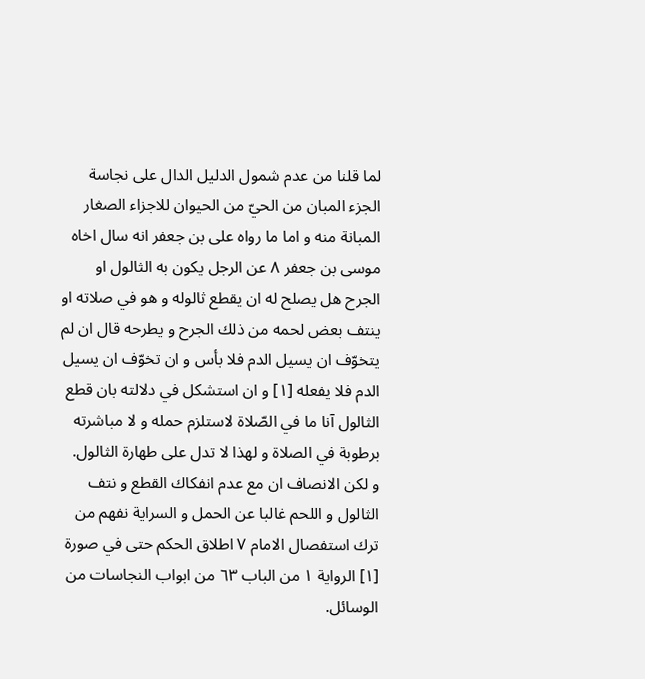لما قلنا من عدم شمول الدليل الدال على نجاسة الجزء المبان من الحيّ من الحيوان للاجزاء الصغار المبانة منه و اما ما رواه على بن جعفر انه سال اخاه موسى بن جعفر ٨ عن الرجل يكون به الثالول او الجرح هل يصلح له ان يقطع ثالوله و هو في صلاته او ينتف بعض لحمه من ذلك الجرح و يطرحه قال ان لم يتخوّف ان يسيل الدم فلا بأس و ان تخوّف ان يسيل الدم فلا يفعله [١] و ان استشكل في دلالته بان قطع الثالول آنا ما في الصّلاة لاستلزم حمله و لا مباشرته برطوبة في الصلاة و لهذا لا تدل على طهارة الثالول.
و لكن الانصاف ان مع عدم انفكاك القطع و نتف الثالول و اللحم غالبا عن الحمل و السراية نفهم من ترك استفصال الامام ٧ اطلاق الحكم حتى في صورة
[١] الرواية ١ من الباب ٦٣ من ابواب النجاسات من الوسائل.